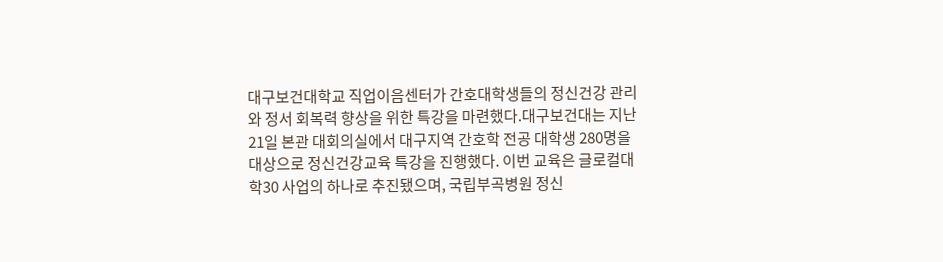대구보건대학교 직업이음센터가 간호대학생들의 정신건강 관리와 정서 회복력 향상을 위한 특강을 마련했다.대구보건대는 지난 21일 본관 대회의실에서 대구지역 간호학 전공 대학생 280명을 대상으로 정신건강교육 특강을 진행했다. 이번 교육은 글로컬대학30 사업의 하나로 추진됐으며, 국립부곡병원 정신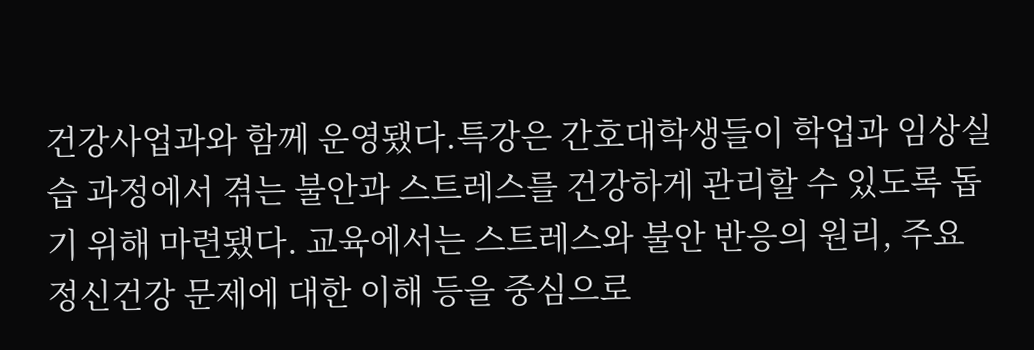건강사업과와 함께 운영됐다.특강은 간호대학생들이 학업과 임상실습 과정에서 겪는 불안과 스트레스를 건강하게 관리할 수 있도록 돕기 위해 마련됐다. 교육에서는 스트레스와 불안 반응의 원리, 주요 정신건강 문제에 대한 이해 등을 중심으로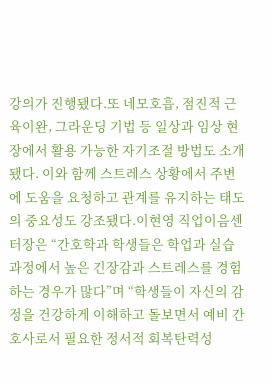강의가 진행됐다.또 네모호흡, 점진적 근육이완, 그라운딩 기법 등 일상과 임상 현장에서 활용 가능한 자기조절 방법도 소개됐다. 이와 함께 스트레스 상황에서 주변에 도움을 요청하고 관계를 유지하는 태도의 중요성도 강조됐다.이현영 직업이음센터장은 “간호학과 학생들은 학업과 실습 과정에서 높은 긴장감과 스트레스를 경험하는 경우가 많다”며 “학생들이 자신의 감정을 건강하게 이해하고 돌보면서 예비 간호사로서 필요한 정서적 회복탄력성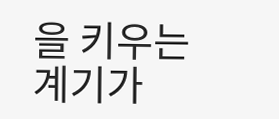을 키우는 계기가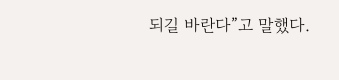되길 바란다”고 말했다.